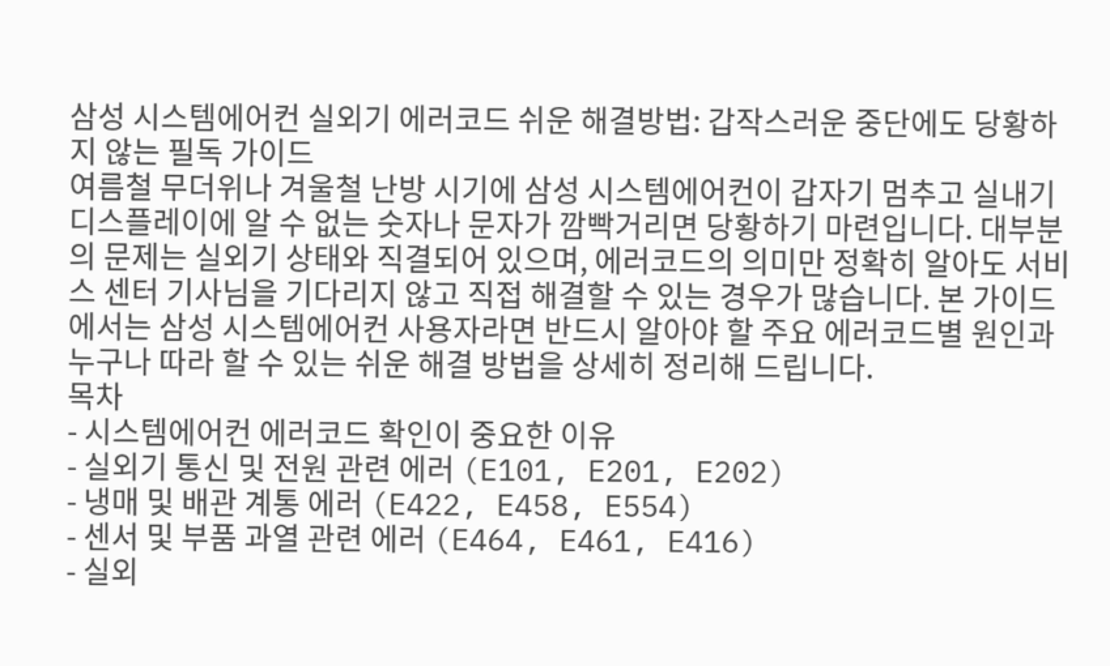삼성 시스템에어컨 실외기 에러코드 쉬운 해결방법: 갑작스러운 중단에도 당황하지 않는 필독 가이드
여름철 무더위나 겨울철 난방 시기에 삼성 시스템에어컨이 갑자기 멈추고 실내기 디스플레이에 알 수 없는 숫자나 문자가 깜빡거리면 당황하기 마련입니다. 대부분의 문제는 실외기 상태와 직결되어 있으며, 에러코드의 의미만 정확히 알아도 서비스 센터 기사님을 기다리지 않고 직접 해결할 수 있는 경우가 많습니다. 본 가이드에서는 삼성 시스템에어컨 사용자라면 반드시 알아야 할 주요 에러코드별 원인과 누구나 따라 할 수 있는 쉬운 해결 방법을 상세히 정리해 드립니다.
목차
- 시스템에어컨 에러코드 확인이 중요한 이유
- 실외기 통신 및 전원 관련 에러 (E101, E201, E202)
- 냉매 및 배관 계통 에러 (E422, E458, E554)
- 센서 및 부품 과열 관련 에러 (E464, E461, E416)
- 실외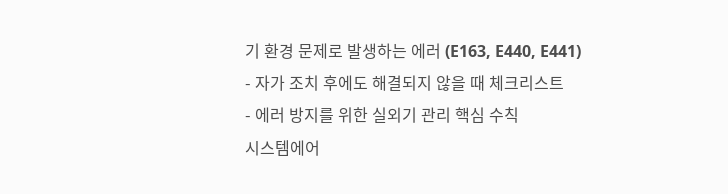기 환경 문제로 발생하는 에러 (E163, E440, E441)
- 자가 조치 후에도 해결되지 않을 때 체크리스트
- 에러 방지를 위한 실외기 관리 핵심 수칙
시스템에어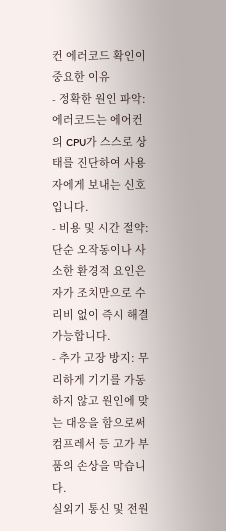컨 에러코드 확인이 중요한 이유
- 정확한 원인 파악: 에러코드는 에어컨의 CPU가 스스로 상태를 진단하여 사용자에게 보내는 신호입니다.
- 비용 및 시간 절약: 단순 오작동이나 사소한 환경적 요인은 자가 조치만으로 수리비 없이 즉시 해결 가능합니다.
- 추가 고장 방지: 무리하게 기기를 가동하지 않고 원인에 맞는 대응을 함으로써 컴프레서 등 고가 부품의 손상을 막습니다.
실외기 통신 및 전원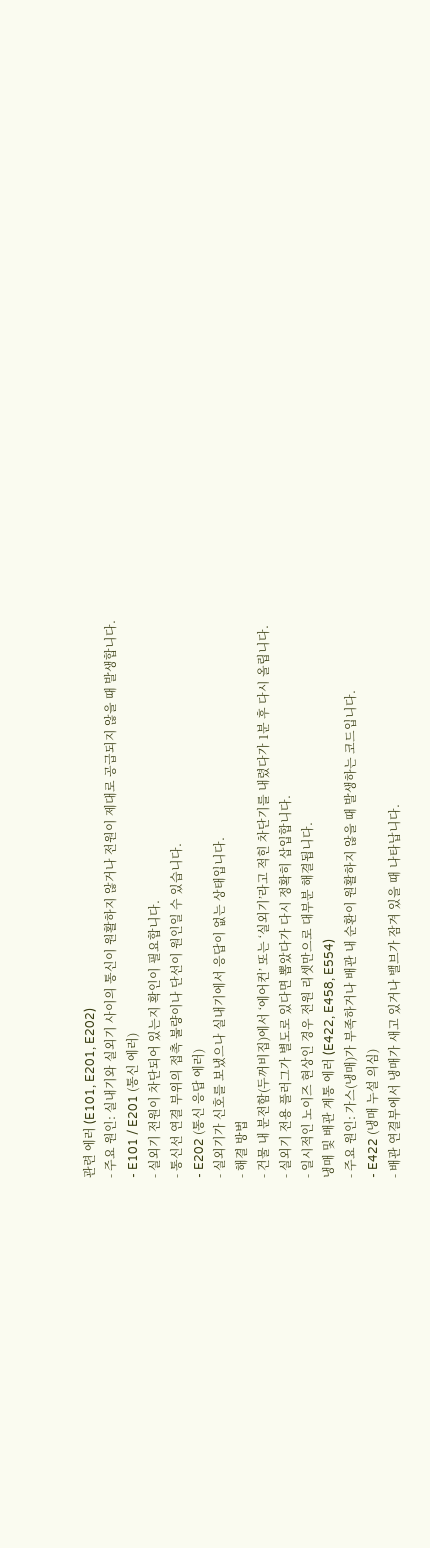관련 에러 (E101, E201, E202)
- 주요 원인: 실내기와 실외기 사이의 통신이 원활하지 않거나 전원이 제대로 공급되지 않을 때 발생합니다.
- E101 / E201 (통신 에러)
- 실외기 전원이 차단되어 있는지 확인이 필요합니다.
- 통신선 연결 부위의 접촉 불량이나 단선이 원인일 수 있습니다.
- E202 (통신 응답 에러)
- 실외기가 신호를 보냈으나 실내기에서 응답이 없는 상태입니다.
- 해결 방법
- 건물 내 분전함(두꺼비집)에서 ‘에어컨’ 또는 ‘실외기’라고 적힌 차단기를 내렸다가 1분 후 다시 올립니다.
- 실외기 전용 플러그가 별도로 있다면 뽑았다가 다시 정확히 삽입합니다.
- 일시적인 노이즈 현상인 경우 전원 리셋만으로 대부분 해결됩니다.
냉매 및 배관 계통 에러 (E422, E458, E554)
- 주요 원인: 가스(냉매)가 부족하거나 배관 내 순환이 원활하지 않을 때 발생하는 코드입니다.
- E422 (냉매 누설 의심)
- 배관 연결부에서 냉매가 새고 있거나 밸브가 잠겨 있을 때 나타납니다.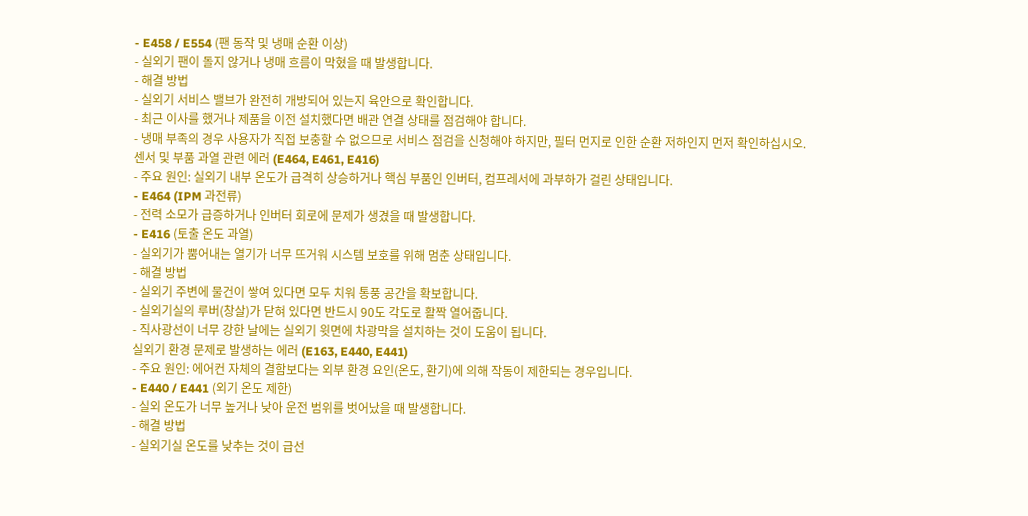- E458 / E554 (팬 동작 및 냉매 순환 이상)
- 실외기 팬이 돌지 않거나 냉매 흐름이 막혔을 때 발생합니다.
- 해결 방법
- 실외기 서비스 밸브가 완전히 개방되어 있는지 육안으로 확인합니다.
- 최근 이사를 했거나 제품을 이전 설치했다면 배관 연결 상태를 점검해야 합니다.
- 냉매 부족의 경우 사용자가 직접 보충할 수 없으므로 서비스 점검을 신청해야 하지만, 필터 먼지로 인한 순환 저하인지 먼저 확인하십시오.
센서 및 부품 과열 관련 에러 (E464, E461, E416)
- 주요 원인: 실외기 내부 온도가 급격히 상승하거나 핵심 부품인 인버터, 컴프레서에 과부하가 걸린 상태입니다.
- E464 (IPM 과전류)
- 전력 소모가 급증하거나 인버터 회로에 문제가 생겼을 때 발생합니다.
- E416 (토출 온도 과열)
- 실외기가 뿜어내는 열기가 너무 뜨거워 시스템 보호를 위해 멈춘 상태입니다.
- 해결 방법
- 실외기 주변에 물건이 쌓여 있다면 모두 치워 통풍 공간을 확보합니다.
- 실외기실의 루버(창살)가 닫혀 있다면 반드시 90도 각도로 활짝 열어줍니다.
- 직사광선이 너무 강한 날에는 실외기 윗면에 차광막을 설치하는 것이 도움이 됩니다.
실외기 환경 문제로 발생하는 에러 (E163, E440, E441)
- 주요 원인: 에어컨 자체의 결함보다는 외부 환경 요인(온도, 환기)에 의해 작동이 제한되는 경우입니다.
- E440 / E441 (외기 온도 제한)
- 실외 온도가 너무 높거나 낮아 운전 범위를 벗어났을 때 발생합니다.
- 해결 방법
- 실외기실 온도를 낮추는 것이 급선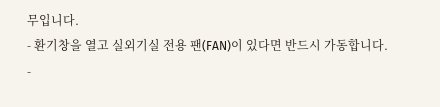무입니다.
- 환기창을 열고 실외기실 전용 팬(FAN)이 있다면 반드시 가동합니다.
-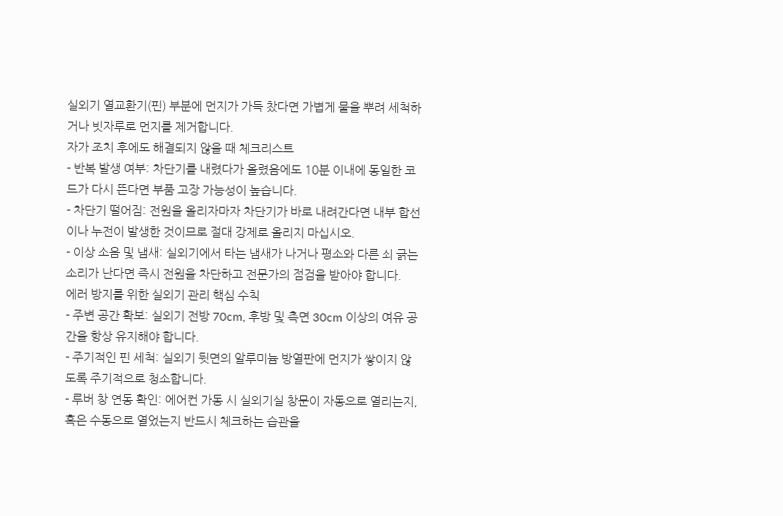실외기 열교환기(핀) 부분에 먼지가 가득 찼다면 가볍게 물을 뿌려 세척하거나 빗자루로 먼지를 제거합니다.
자가 조치 후에도 해결되지 않을 때 체크리스트
- 반복 발생 여부: 차단기를 내렸다가 올렸음에도 10분 이내에 동일한 코드가 다시 뜬다면 부품 고장 가능성이 높습니다.
- 차단기 떨어짐: 전원을 올리자마자 차단기가 바로 내려간다면 내부 합선이나 누전이 발생한 것이므로 절대 강제로 올리지 마십시오.
- 이상 소음 및 냄새: 실외기에서 타는 냄새가 나거나 평소와 다른 쇠 긁는 소리가 난다면 즉시 전원을 차단하고 전문가의 점검을 받아야 합니다.
에러 방지를 위한 실외기 관리 핵심 수칙
- 주변 공간 확보: 실외기 전방 70cm, 후방 및 측면 30cm 이상의 여유 공간을 항상 유지해야 합니다.
- 주기적인 핀 세척: 실외기 뒷면의 알루미늄 방열판에 먼지가 쌓이지 않도록 주기적으로 청소합니다.
- 루버 창 연동 확인: 에어컨 가동 시 실외기실 창문이 자동으로 열리는지, 혹은 수동으로 열었는지 반드시 체크하는 습관을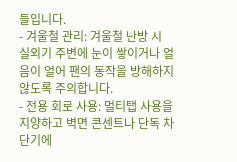들입니다.
- 겨울철 관리: 겨울철 난방 시 실외기 주변에 눈이 쌓이거나 얼음이 얼어 팬의 동작을 방해하지 않도록 주의합니다.
- 전용 회로 사용: 멀티탭 사용을 지양하고 벽면 콘센트나 단독 차단기에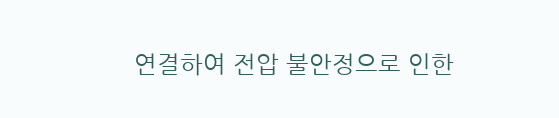연결하여 전압 불안정으로 인한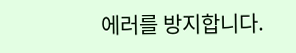에러를 방지합니다.